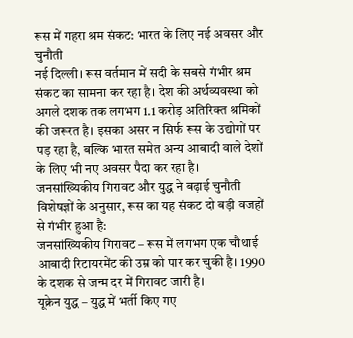रूस में गहरा श्रम संकट: भारत के लिए नई अवसर और चुनौती
नई दिल्ली। रूस वर्तमान में सदी के सबसे गंभीर श्रम संकट का सामना कर रहा है। देश की अर्थव्यवस्था को अगले दशक तक लगभग 1.1 करोड़ अतिरिक्त श्रमिकों की जरूरत है। इसका असर न सिर्फ रूस के उद्योगों पर पड़ रहा है, बल्कि भारत समेत अन्य आबादी वाले देशों के लिए भी नए अवसर पैदा कर रहा है।
जनसांख्यिकीय गिरावट और युद्ध ने बढ़ाई चुनौती
विशेषज्ञों के अनुसार, रूस का यह संकट दो बड़ी वजहों से गंभीर हुआ है:
जनसांख्यिकीय गिरावट – रूस में लगभग एक चौथाई आबादी रिटायरमेंट की उम्र को पार कर चुकी है। 1990 के दशक से जन्म दर में गिरावट जारी है।
यूक्रेन युद्ध – युद्ध में भर्ती किए गए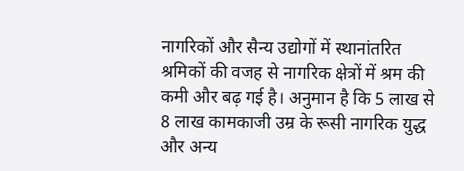नागरिकों और सैन्य उद्योगों में स्थानांतरित श्रमिकों की वजह से नागरिक क्षेत्रों में श्रम की कमी और बढ़ गई है। अनुमान है कि 5 लाख से 8 लाख कामकाजी उम्र के रूसी नागरिक युद्ध और अन्य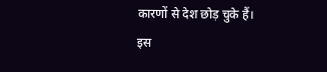कारणों से देश छोड़ चुके हैं।
इस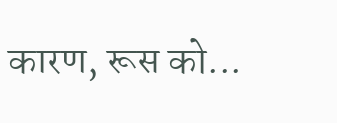कारण, रूस को...